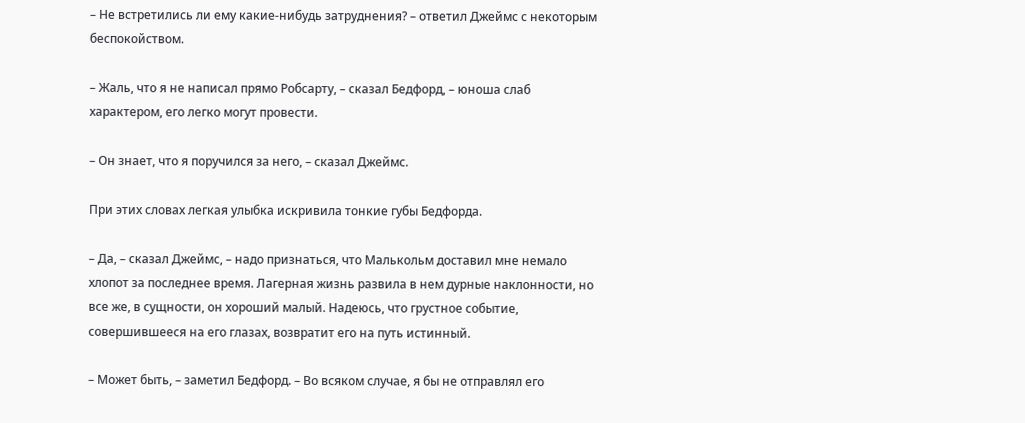– Не встретились ли ему какие-нибудь затруднения? – ответил Джеймс с некоторым беспокойством.

– Жаль, что я не написал прямо Робсарту, – сказал Бедфорд, – юноша слаб характером, его легко могут провести.

– Он знает, что я поручился за него, – сказал Джеймс.

При этих словах легкая улыбка искривила тонкие губы Бедфорда.

– Да, – сказал Джеймс, – надо признаться, что Малькольм доставил мне немало хлопот за последнее время. Лагерная жизнь развила в нем дурные наклонности, но все же, в сущности, он хороший малый. Надеюсь, что грустное событие, совершившееся на его глазах, возвратит его на путь истинный.

– Может быть, – заметил Бедфорд. – Во всяком случае, я бы не отправлял его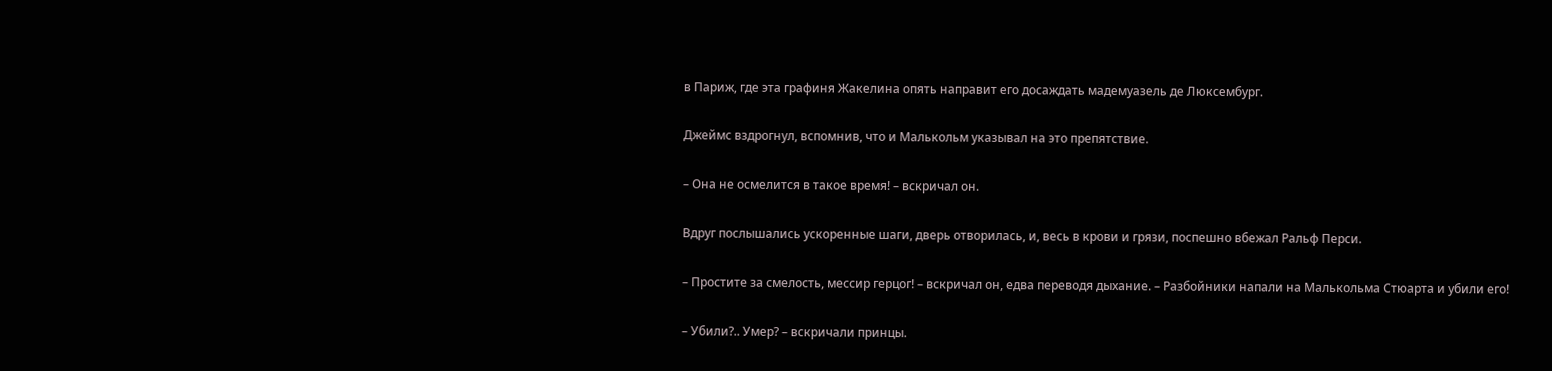в Париж, где эта графиня Жакелина опять направит его досаждать мадемуазель де Люксембург.

Джеймс вздрогнул, вспомнив, что и Малькольм указывал на это препятствие.

– Она не осмелится в такое время! – вскричал он.

Вдруг послышались ускоренные шаги, дверь отворилась, и, весь в крови и грязи, поспешно вбежал Ральф Перси.

– Простите за смелость, мессир герцог! – вскричал он, едва переводя дыхание. – Разбойники напали на Малькольма Стюарта и убили его!

– Убили?.. Умер? – вскричали принцы.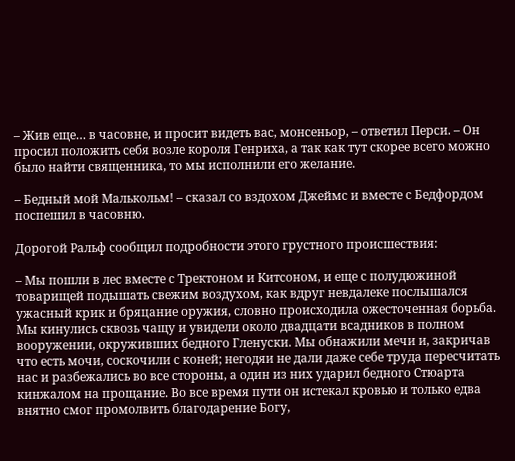– Жив еще… в часовне, и просит видеть вас, монсеньор, – ответил Перси. – Он просил положить себя возле короля Генриха, а так как тут скорее всего можно было найти священника, то мы исполнили его желание.

– Бедный мой Малькольм! – сказал со вздохом Джеймс и вместе с Бедфордом поспешил в часовню.

Дорогой Ральф сообщил подробности этого грустного происшествия:

– Мы пошли в лес вместе с Тректоном и Китсоном, и еще с полудюжиной товарищей подышать свежим воздухом, как вдруг невдалеке послышался ужасный крик и бряцание оружия, словно происходила ожесточенная борьба. Мы кинулись сквозь чащу и увидели около двадцати всадников в полном вооружении, окруживших бедного Гленуски. Мы обнажили мечи и, закричав что есть мочи, соскочили с коней; негодяи не дали даже себе труда пересчитать нас и разбежались во все стороны, а один из них ударил бедного Стюарта кинжалом на прощание. Во все время пути он истекал кровью и только едва внятно смог промолвить благодарение Богу,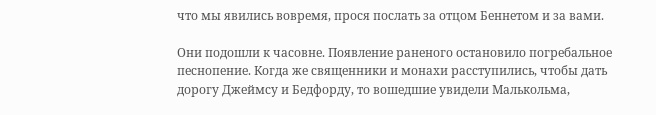что мы явились вовремя, прося послать за отцом Беннетом и за вами.

Они подошли к часовне. Появление раненого остановило погребальное песнопение. Когда же священники и монахи расступились, чтобы дать дорогу Джеймсу и Бедфорду, то вошедшие увидели Малькольма,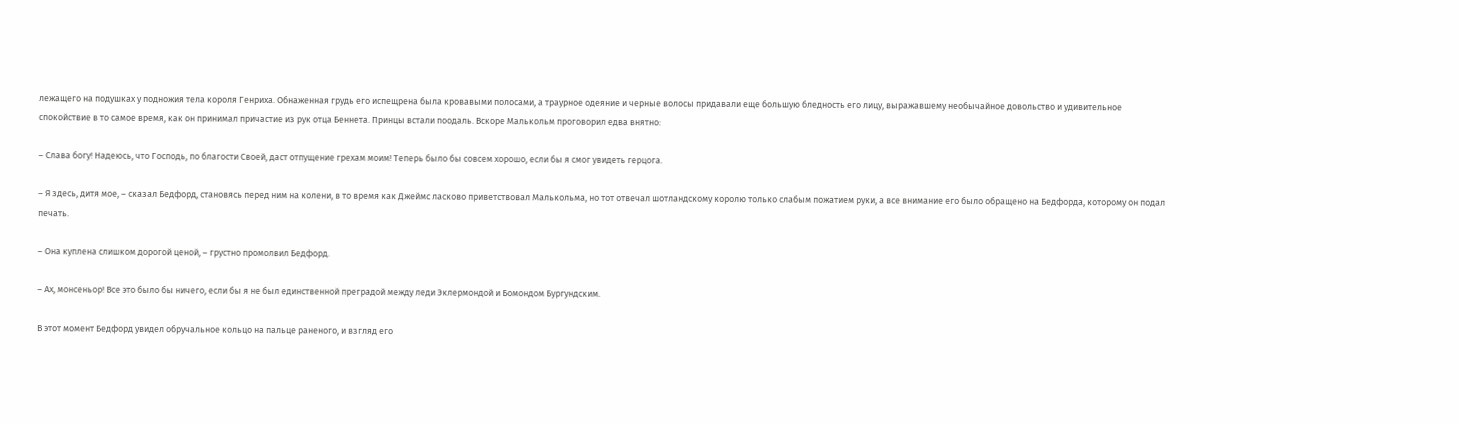лежащего на подушках у подножия тела короля Генриха. Обнаженная грудь его испещрена была кровавыми полосами, а траурное одеяние и черные волосы придавали еще большую бледность его лицу, выражавшему необычайное довольство и удивительное спокойствие в то самое время, как он принимал причастие из рук отца Беннета. Принцы встали поодаль. Вскоре Малькольм проговорил едва внятно:

– Слава богу! Надеюсь, что Господь, по благости Своей, даст отпущение грехам моим! Теперь было бы совсем хорошо, если бы я смог увидеть герцога.

– Я здесь, дитя мое, – сказал Бедфорд, становясь перед ним на колени, в то время как Джеймс ласково приветствовал Малькольма, но тот отвечал шотландскому королю только слабым пожатием руки, а все внимание его было обращено на Бедфорда, которому он подал печать.

– Она куплена слишком дорогой ценой, – грустно промолвил Бедфорд.

– Ах, монсеньор! Все это было бы ничего, если бы я не был единственной преградой между леди Эклермондой и Бомондом Бургундским.

В этот момент Бедфорд увидел обручальное кольцо на пальце раненого, и взгляд его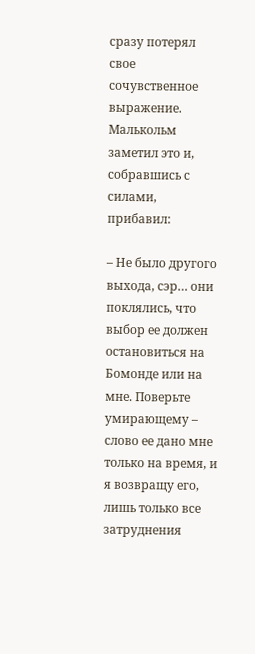сразу потерял свое сочувственное выражение. Малькольм заметил это и, собравшись с силами, прибавил:

– Не было другого выхода, сэр… они поклялись, что выбор ее должен остановиться на Бомонде или на мне. Поверьте умирающему – слово ее дано мне только на время, и я возвращу его, лишь только все затруднения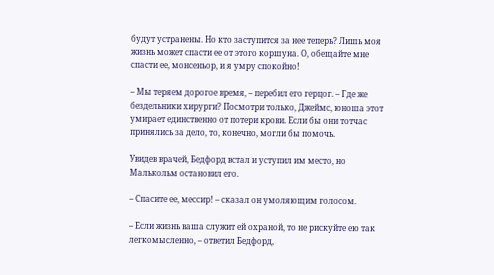будут устранены. Но кто заступится за нее теперь? Лишь моя жизнь может спасти ее от этого коршуна. О, обещайте мне спасти ее, монсеньор, и я умру спокойно!

– Мы теряем дорогое время, – перебил его герцог. – Где же бездельники хирурги? Посмотри только, Джеймс, юноша этот умирает единственно от потери крови. Если бы они тотчас принялись за дело, то, конечно, могли бы помочь.

Увидев врачей, Бедфорд встал и уступил им место, но Малькольм остановил его.

– Спасите ее, мессир! – сказал он умоляющим голосом.

– Если жизнь ваша служит ей охраной, то не рискуйте ею так легкомысленно, – ответил Бедфорд,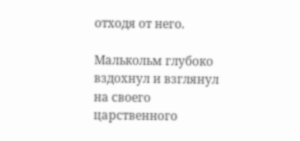отходя от него.

Малькольм глубоко вздохнул и взглянул на своего царственного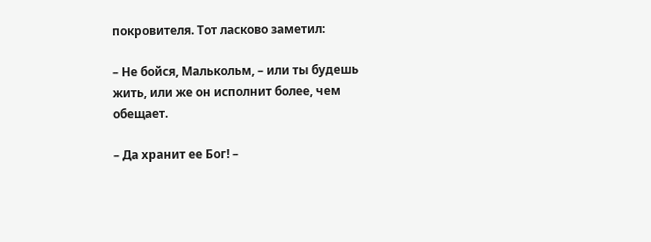покровителя. Тот ласково заметил:

– Не бойся, Малькольм, – или ты будешь жить, или же он исполнит более, чем обещает.

– Да хранит ее Бог! –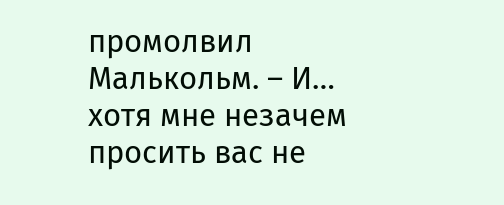промолвил Малькольм. – И… хотя мне незачем просить вас не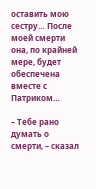оставить мою сестру… После моей смерти она, по крайней мере, будет обеспечена вместе с Патриком…

– Тебе рано думать о смерти, – сказал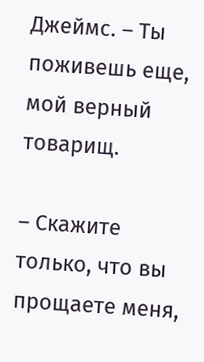Джеймс. – Ты поживешь еще, мой верный товарищ.

– Скажите только, что вы прощаете меня,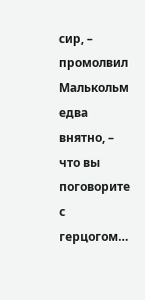сир, – промолвил Малькольм едва внятно, – что вы поговорите с герцогом…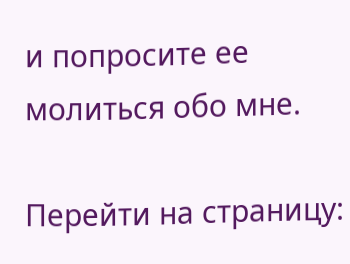и попросите ее молиться обо мне.

Перейти на страницу: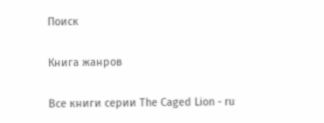Поиск

Книга жанров

Все книги серии The Caged Lion - ru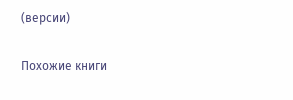(версии)

Похожие книги